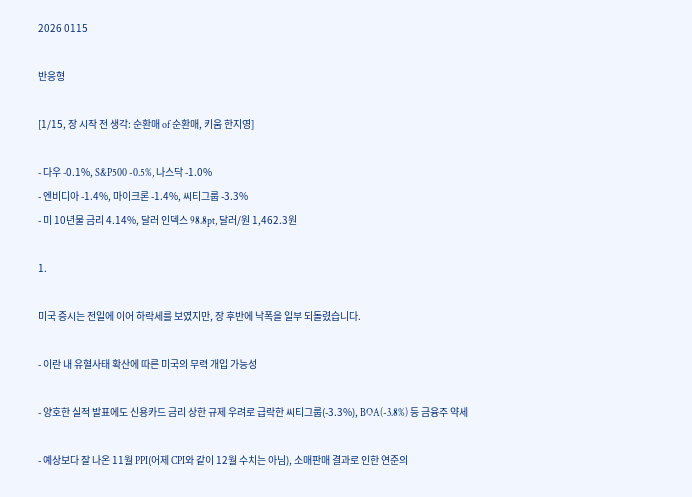2026 0115

반응형

[1/15, 장 시작 전 생각: 순환매 of 순환매, 키움 한지영]

- 다우 -0.1%, S&P500 -0.5%, 나스닥 -1.0%
- 엔비디아 -1.4%, 마이크론 -1.4%, 씨티그룹 -3.3%
- 미 10년물 금리 4.14%, 달러 인덱스 98.8pt, 달러/원 1,462.3원

1.

미국 증시는 전일에 이어 하락세를 보였지만, 장 후반에 낙폭을 일부 되돌렸습니다.

- 이란 내 유혈사태 확산에 따른 미국의 무력 개입 가능성

- 양호한 실적 발표에도 신용카드 금리 상한 규제 우려로 급락한 씨티그룹(-3.3%), BOA(-3.8%) 등 금융주 약세

- 예상보다 잘 나온 11월 PPI(어제 CPI와 같이 12월 수치는 아님), 소매판매 결과로 인한 연준의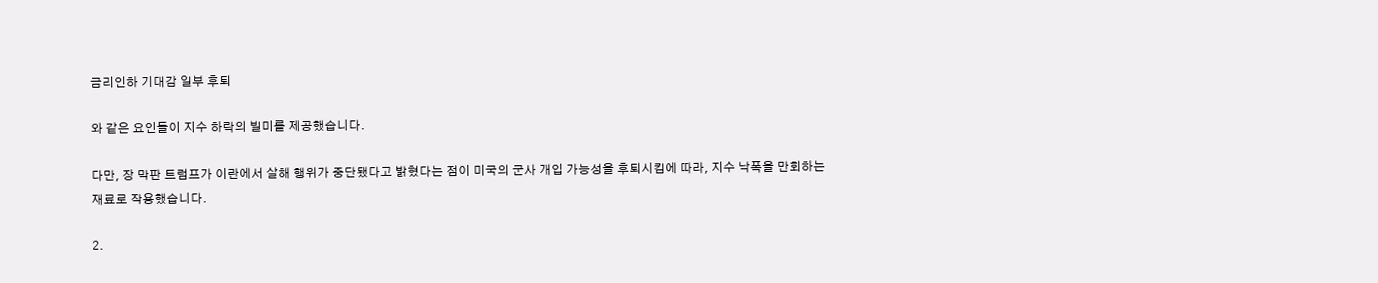금리인하 기대감 일부 후퇴

와 같은 요인들이 지수 하락의 빌미를 제공했습니다.

다만, 장 막판 트럼프가 이란에서 살해 행위가 중단됐다고 밝혔다는 점이 미국의 군사 개입 가능성을 후퇴시킴에 따라, 지수 낙폭을 만회하는 재료로 작용했습니다.

2.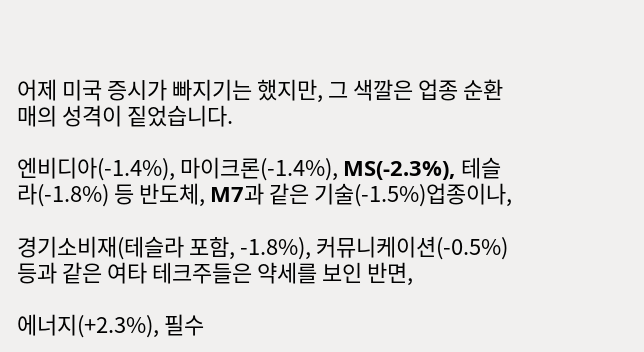어제 미국 증시가 빠지기는 했지만, 그 색깔은 업종 순환매의 성격이 짙었습니다.

엔비디아(-1.4%), 마이크론(-1.4%), MS(-2.3%), 테슬라(-1.8%) 등 반도체, M7과 같은 기술(-1.5%)업종이나,

경기소비재(테슬라 포함, -1.8%), 커뮤니케이션(-0.5%) 등과 같은 여타 테크주들은 약세를 보인 반면,

에너지(+2.3%), 필수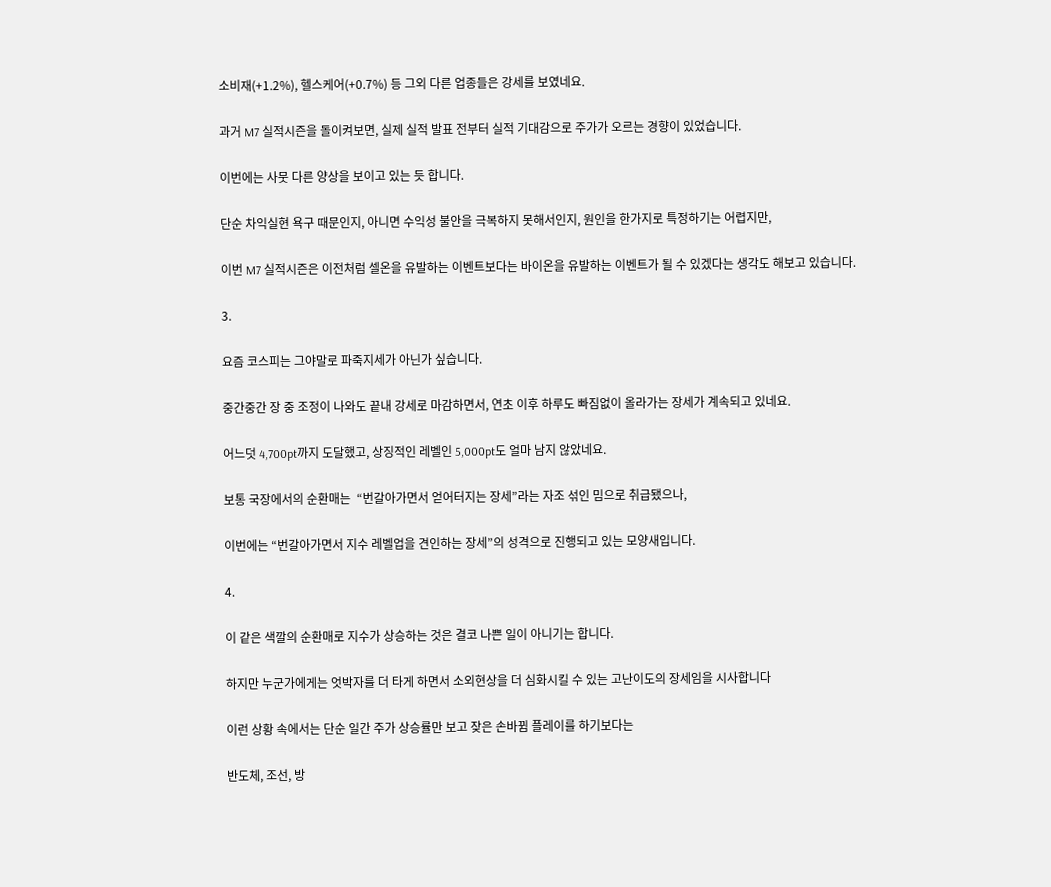소비재(+1.2%), 헬스케어(+0.7%) 등 그외 다른 업종들은 강세를 보였네요.

과거 M7 실적시즌을 돌이켜보면, 실제 실적 발표 전부터 실적 기대감으로 주가가 오르는 경향이 있었습니다.

이번에는 사뭇 다른 양상을 보이고 있는 듯 합니다.

단순 차익실현 욕구 때문인지, 아니면 수익성 불안을 극복하지 못해서인지, 원인을 한가지로 특정하기는 어렵지만,

이번 M7 실적시즌은 이전처럼 셀온을 유발하는 이벤트보다는 바이온을 유발하는 이벤트가 될 수 있겠다는 생각도 해보고 있습니다.

3.

요즘 코스피는 그야말로 파죽지세가 아닌가 싶습니다.

중간중간 장 중 조정이 나와도 끝내 강세로 마감하면서, 연초 이후 하루도 빠짐없이 올라가는 장세가 계속되고 있네요.

어느덧 4,700pt까지 도달했고, 상징적인 레벨인 5,000pt도 얼마 남지 않았네요.

보통 국장에서의 순환매는  “번갈아가면서 얻어터지는 장세”라는 자조 섞인 밈으로 취급됐으나,

이번에는 “번갈아가면서 지수 레벨업을 견인하는 장세”의 성격으로 진행되고 있는 모양새입니다.

4.

이 같은 색깔의 순환매로 지수가 상승하는 것은 결코 나쁜 일이 아니기는 합니다.

하지만 누군가에게는 엇박자를 더 타게 하면서 소외현상을 더 심화시킬 수 있는 고난이도의 장세임을 시사합니다

이런 상황 속에서는 단순 일간 주가 상승률만 보고 잦은 손바뀜 플레이를 하기보다는

반도체, 조선, 방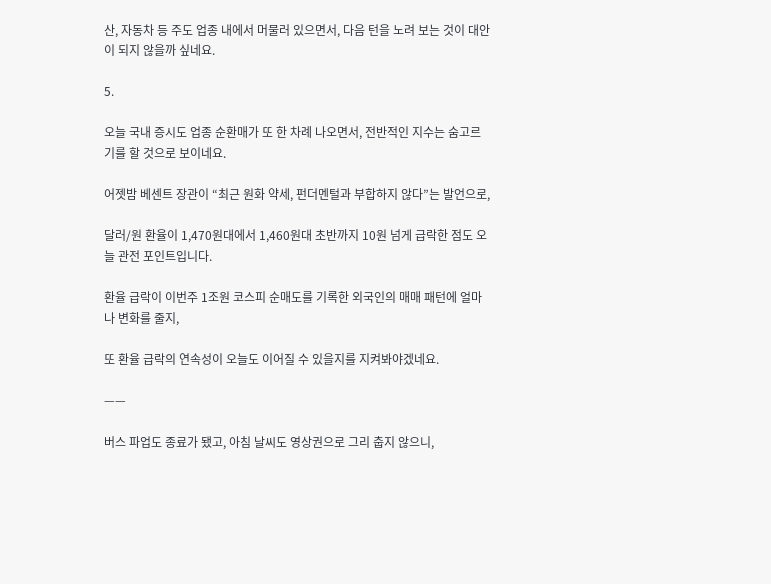산, 자동차 등 주도 업종 내에서 머물러 있으면서, 다음 턴을 노려 보는 것이 대안이 되지 않을까 싶네요.

5.

오늘 국내 증시도 업종 순환매가 또 한 차례 나오면서, 전반적인 지수는 숨고르기를 할 것으로 보이네요.

어젯밤 베센트 장관이 “최근 원화 약세, 펀더멘털과 부합하지 않다”는 발언으로,

달러/원 환율이 1,470원대에서 1,460원대 초반까지 10원 넘게 급락한 점도 오늘 관전 포인트입니다.

환율 급락이 이번주 1조원 코스피 순매도를 기록한 외국인의 매매 패턴에 얼마나 변화를 줄지,

또 환율 급락의 연속성이 오늘도 이어질 수 있을지를 지켜봐야겠네요.

——

버스 파업도 종료가 됐고, 아침 날씨도 영상권으로 그리 춥지 않으니,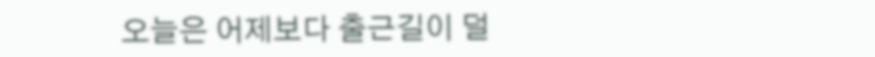오늘은 어제보다 출근길이 덜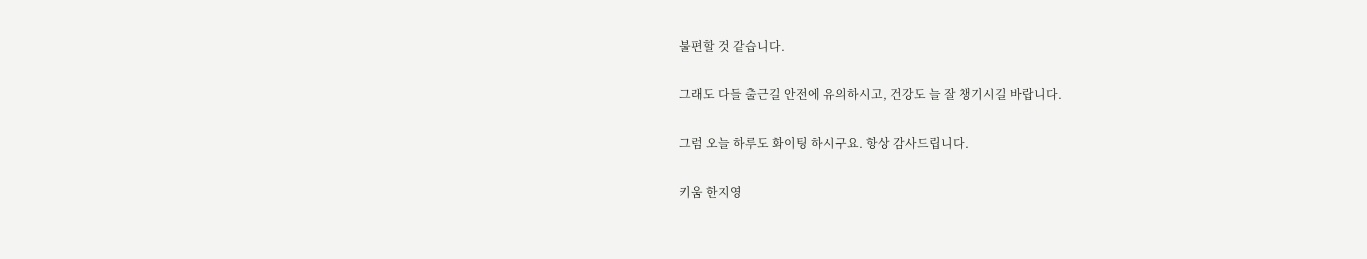불편할 것 같습니다.

그래도 다들 출근길 안전에 유의하시고, 건강도 늘 잘 챙기시길 바랍니다.

그럼 오늘 하루도 화이팅 하시구요. 항상 감사드립니다.

키움 한지영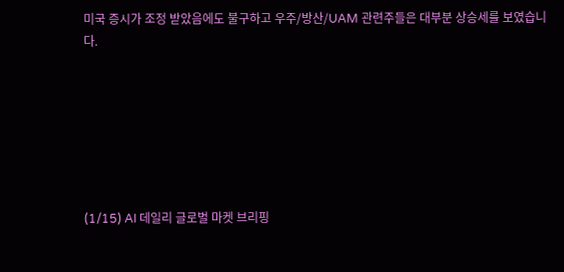미국 증시가 조정 받았음에도 불구하고 우주/방산/UAM 관련주들은 대부분 상승세를 보였습니다.







(1/15) AI 데일리 글로벌 마켓 브리핑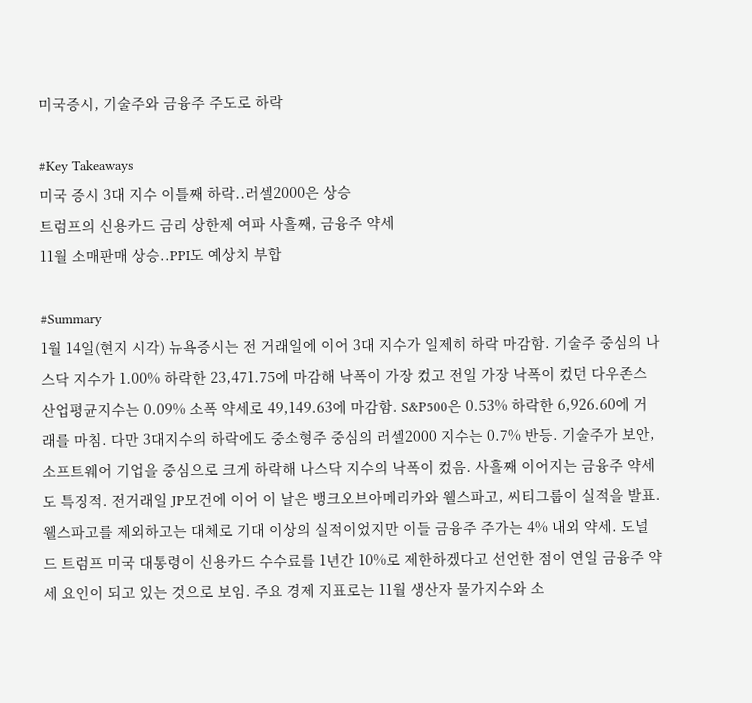미국증시, 기술주와 금융주 주도로 하락

#Key Takeaways
미국 증시 3대 지수 이틀째 하락..러셀2000은 상승
트럼프의 신용카드 금리 상한제 여파 사흘째, 금융주 약세
11월 소매판매 상승..PPI도 예상치 부합

#Summary
1월 14일(현지 시각) 뉴욕증시는 전 거래일에 이어 3대 지수가 일제히 하락 마감함. 기술주 중심의 나스닥 지수가 1.00% 하락한 23,471.75에 마감해 낙폭이 가장 컸고 전일 가장 낙폭이 컸던 다우존스 산업평균지수는 0.09% 소폭 약세로 49,149.63에 마감함. S&P500은 0.53% 하락한 6,926.60에 거래를 마침. 다만 3대지수의 하락에도 중소형주 중심의 러셀2000 지수는 0.7% 반등. 기술주가 보안, 소프트웨어 기업을 중심으로 크게 하락해 나스닥 지수의 낙폭이 컸음. 사흘째 이어지는 금융주 약세도 특징적. 전거래일 JP모건에 이어 이 날은 뱅크오브아메리카와 웰스파고, 씨티그룹이 실적을 발표. 웰스파고를 제외하고는 대체로 기대 이상의 실적이었지만 이들 금융주 주가는 4% 내외 약세. 도널드 트럼프 미국 대통령이 신용카드 수수료를 1년간 10%로 제한하겠다고 선언한 점이 연일 금융주 약세 요인이 되고 있는 것으로 보임. 주요 경제 지표로는 11월 생산자 물가지수와 소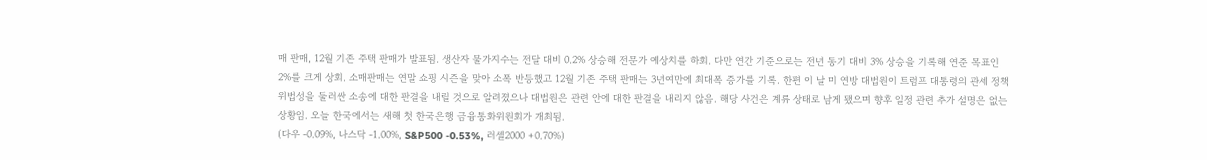매 판매, 12월 기존 주택 판매가 발표됨. 생산자 물가지수는 전달 대비 0.2% 상승해 전문가 예상치를 하회. 다만 연간 기준으로는 전년 동기 대비 3% 상승을 기록해 연준 목표인 2%를 크게 상회. 소매판매는 연말 쇼핑 시즌을 맞아 소폭 반등했고 12월 기존 주택 판매는 3년여만에 최대폭 증가를 기록. 한편 이 날 미 연방 대법원이 트럼프 대통령의 관세 정책 위법성을 둘러싼 소송에 대한 판결을 내릴 것으로 알려졌으나 대법원은 관련 안에 대한 판결을 내리지 않음. 해당 사건은 계류 상태로 남게 됐으며 향후 일정 관련 추가 설명은 없는 상황임. 오늘 한국에서는 새해 첫 한국은행 금융통화위원회가 개최됨.
(다우 -0.09%, 나스닥 -1.00%, S&P500 -0.53%, 러셀2000 +0.70%)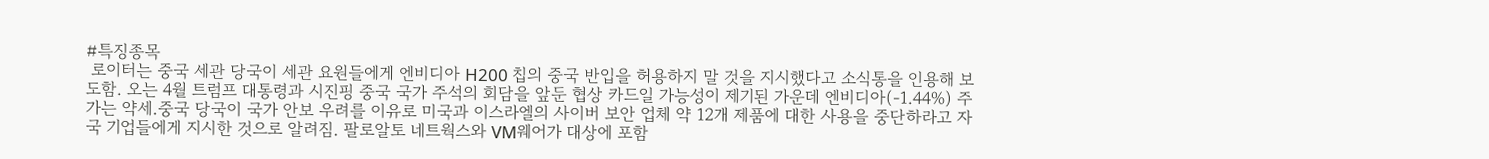#특징종목
 로이터는 중국 세관 당국이 세관 요원들에게 엔비디아 H200 칩의 중국 반입을 허용하지 말 것을 지시했다고 소식통을 인용해 보도함. 오는 4월 트럼프 대통령과 시진핑 중국 국가 주석의 회담을 앞둔 협상 카드일 가능성이 제기된 가운데 엔비디아(-1.44%) 주가는 약세.중국 당국이 국가 안보 우려를 이유로 미국과 이스라엘의 사이버 보안 업체 약 12개 제품에 대한 사용을 중단하라고 자국 기업들에게 지시한 것으로 알려짐. 팔로알토 네트웍스와 VM웨어가 대상에 포함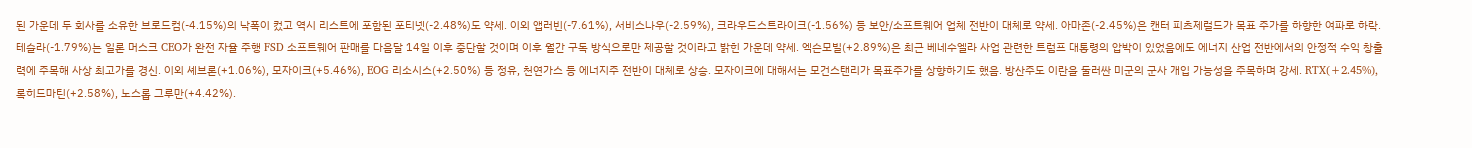된 가운데 두 회사를 소유한 브로드컴(-4.15%)의 낙폭이 컸고 역시 리스트에 포함된 포티넷(-2.48%)도 약세. 이외 앱러빈(-7.61%), 서비스나우(-2.59%), 크라우드스트라이크(-1.56%) 등 보안/소프트웨어 업체 전반이 대체로 약세. 아마존(-2.45%)은 캔터 피츠제럴드가 목표 주가를 하향한 여파로 하락. 테슬라(-1.79%)는 일론 머스크 CEO가 완전 자율 주행 FSD 소프트웨어 판매를 다음달 14일 이후 중단할 것이며 이후 월간 구독 방식으로만 제공할 것이라고 밝힌 가운데 약세. 엑슨모빌(+2.89%)은 최근 베네수엘라 사업 관련한 트럼프 대통령의 압박이 있었음에도 에너지 산업 전반에서의 안정적 수익 창출력에 주목해 사상 최고가를 경신. 이외 셰브론(+1.06%), 모자이크(+5.46%), EOG 리소시스(+2.50%) 등 정유, 천연가스 등 에너지주 전반이 대체로 상승. 모자이크에 대해서는 모건스탠리가 목표주가를 상향하기도 했음. 방산주도 이란을 둘러싼 미군의 군사 개입 가능성을 주목하며 강세. RTX(+2.45%), 록히드마틴(+2.58%), 노스롭 그루만(+4.42%).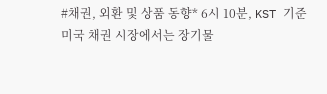#채권, 외환 및 상품 동향* 6시 10분, KST 기준
미국 채권 시장에서는 장기물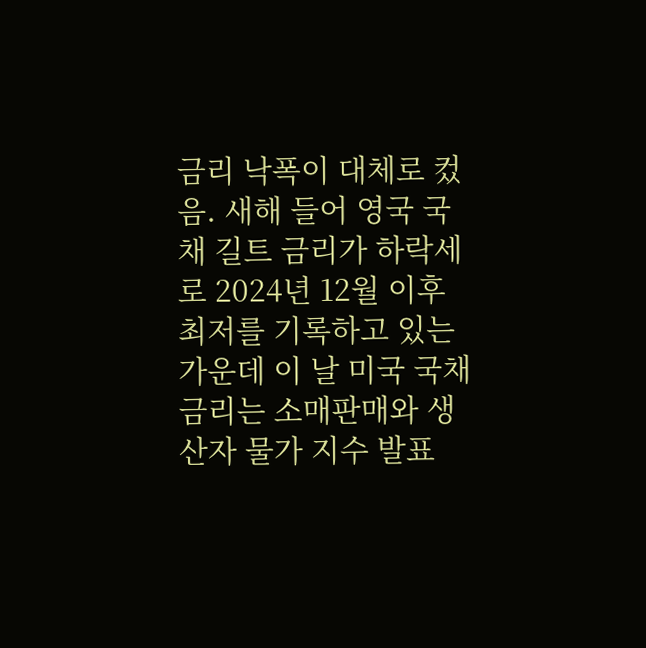금리 낙폭이 대체로 컸음. 새해 들어 영국 국채 길트 금리가 하락세로 2024년 12월 이후 최저를 기록하고 있는 가운데 이 날 미국 국채 금리는 소매판매와 생산자 물가 지수 발표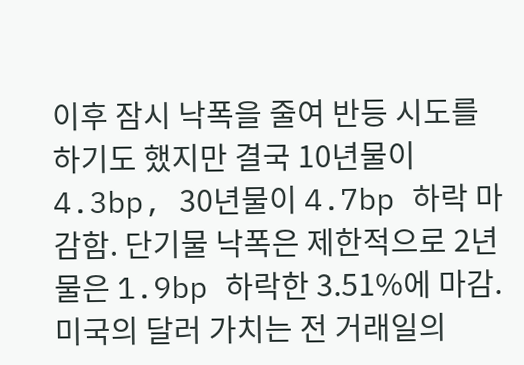이후 잠시 낙폭을 줄여 반등 시도를 하기도 했지만 결국 10년물이 4.3bp, 30년물이 4.7bp 하락 마감함. 단기물 낙폭은 제한적으로 2년물은 1.9bp 하락한 3.51%에 마감. 미국의 달러 가치는 전 거래일의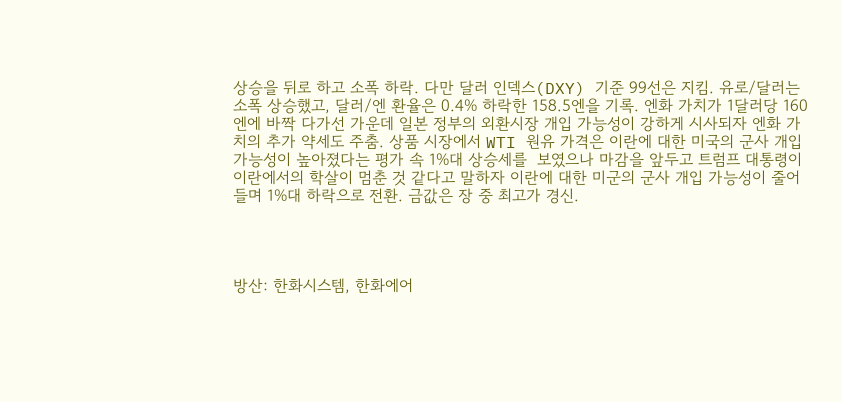상승을 뒤로 하고 소폭 하락. 다만 달러 인덱스(DXY) 기준 99선은 지킴. 유로/달러는 소폭 상승했고, 달러/엔 환율은 0.4% 하락한 158.5엔을 기록. 엔화 가치가 1달러당 160엔에 바짝 다가선 가운데 일본 정부의 외환시장 개입 가능성이 강하게 시사되자 엔화 가치의 추가 약세도 주춤. 상품 시장에서 WTI 원유 가격은 이란에 대한 미국의 군사 개입 가능성이 높아졌다는 평가 속 1%대 상승세를  보였으나 마감을 앞두고 트럼프 대통령이 이란에서의 학살이 멈춘 것 같다고 말하자 이란에 대한 미군의 군사 개입 가능성이 줄어들며 1%대 하락으로 전환. 금값은 장 중 최고가 경신.




방산: 한화시스템, 한화에어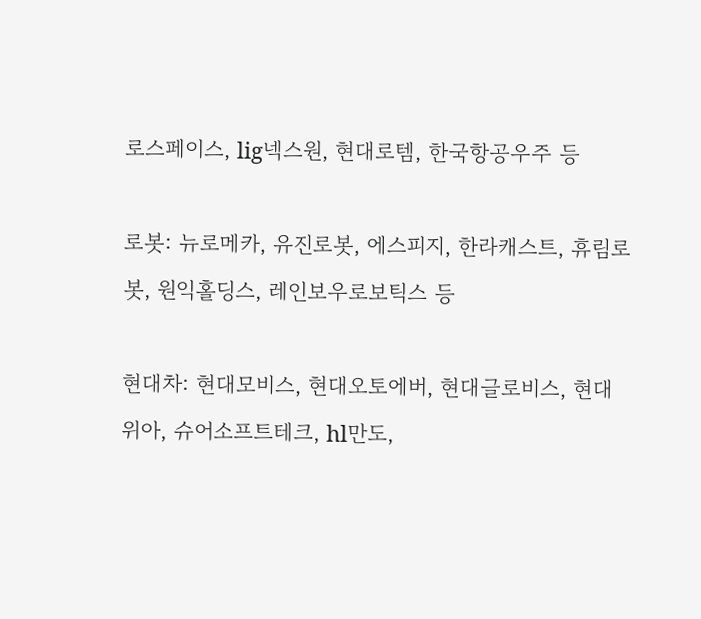로스페이스, lig넥스원, 현대로템, 한국항공우주 등

로봇: 뉴로메카, 유진로봇, 에스피지, 한라캐스트, 휴림로봇, 원익홀딩스, 레인보우로보틱스 등

현대차: 현대모비스, 현대오토에버, 현대글로비스, 현대위아, 슈어소프트테크, hl만도,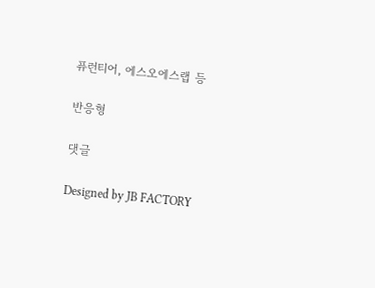퓨런티어, 에스오에스랩 등

반응형

댓글

Designed by JB FACTORY